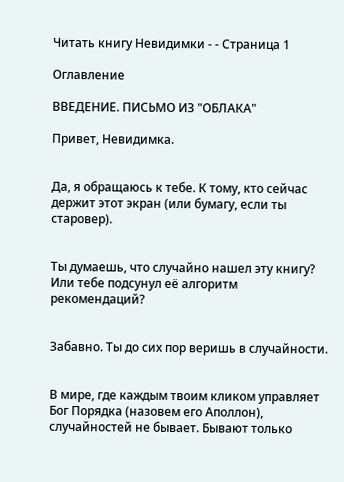Читать книгу Невидимки - - Страница 1

Оглавление

ВВЕДЕНИЕ. ПИСЬМО ИЗ "ОБЛАКА"

Привет, Невидимка.


Да, я обращаюсь к тебе. К тому, кто сейчас держит этот экран (или бумагу, если ты старовер).


Ты думаешь, что случайно нашел эту книгу? Или тебе подсунул её алгоритм рекомендаций?


Забавно. Ты до сих пор веришь в случайности.


В мире, где каждым твоим кликом управляет Бог Порядка (назовем его Аполлон), случайностей не бывает. Бывают только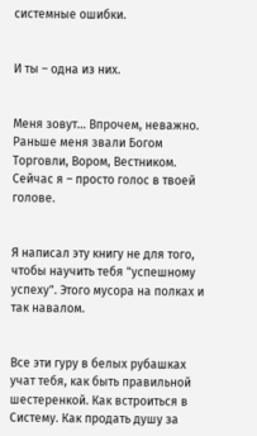системные ошибки.


И ты – одна из них.


Меня зовут… Впрочем, неважно. Раньше меня звали Богом Торговли, Вором, Вестником. Сейчас я – просто голос в твоей голове.


Я написал эту книгу не для того, чтобы научить тебя "успешному успеху". Этого мусора на полках и так навалом.


Все эти гуру в белых рубашках учат тебя, как быть правильной шестеренкой. Как встроиться в Систему. Как продать душу за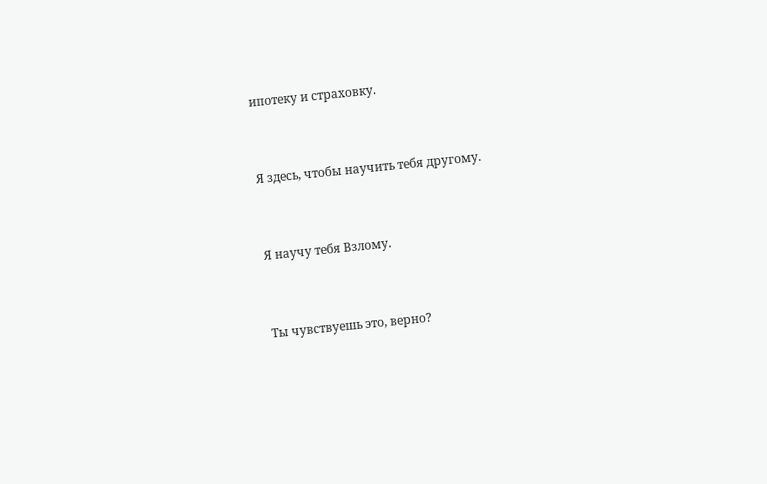ипотеку и страховку.


Я здесь, чтобы научить тебя другому.


Я научу тебя Взлому.


Ты чувствуешь это, верно?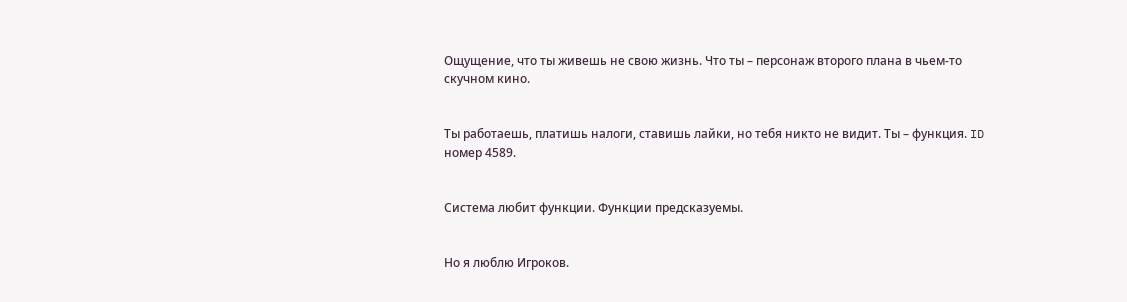Ощущение, что ты живешь не свою жизнь. Что ты – персонаж второго плана в чьем-то скучном кино.


Ты работаешь, платишь налоги, ставишь лайки, но тебя никто не видит. Ты – функция. ID номер 4589.


Система любит функции. Функции предсказуемы.


Но я люблю Игроков.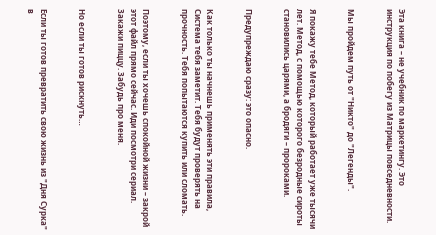Эта книга – не учебник по маркетингу. Это инструкция по побегу из Матрицы повседневности.


Мы пройдем путь от "Никто" до "Легенды".


Я покажу тебе Метод, который работает уже тысячи лет. Метод, с помощью которого безродные сироты становились царями, а бродяги – пророками.


Предупреждаю сразу: это опасно.


Как только ты начнешь применять эти правила, Система тебя заметит. Тебя будут проверять на прочность. Тебя попытаются купить или сломать.


Поэтому, если ты хочешь спокойной жизни – закрой этот файл прямо сейчас. Иди посмотри сериал. Закажи пиццу. Забудь про меня.


Но если ты готов рискнуть…


Если ты готов превратить свою жизнь из "Дня Сурка" в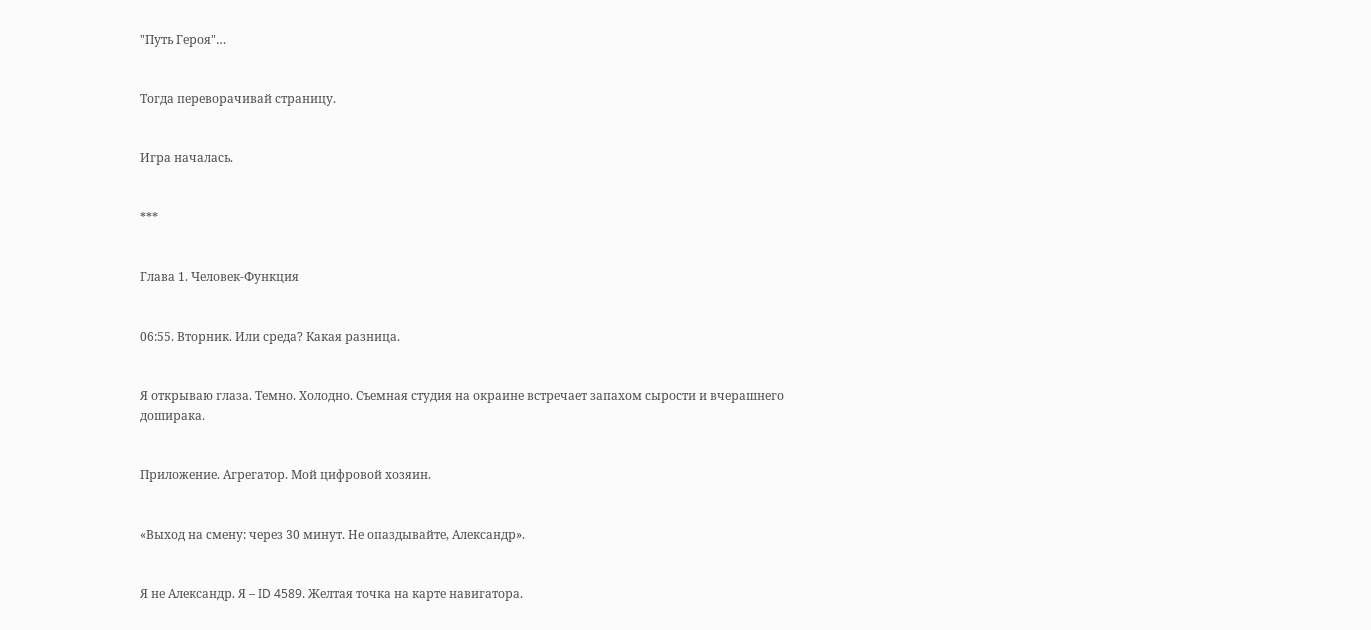"Путь Героя"…


Тогда переворачивай страницу.


Игра началась.


***


Глава 1. Человек-Функция


06:55. Вторник. Или среда? Какая разница.


Я открываю глаза. Темно. Холодно. Съемная студия на окраине встречает запахом сырости и вчерашнего доширака.


Приложение. Агрегатор. Мой цифровой хозяин.


«Выход на смену: через 30 минут. Не опаздывайте, Александр».


Я не Александр. Я – ID 4589. Желтая точка на карте навигатора.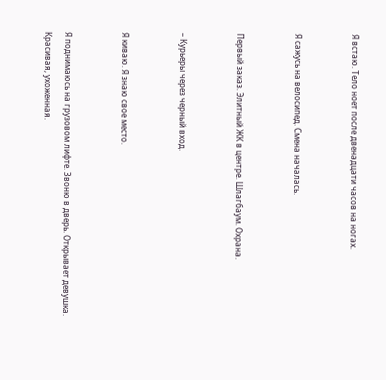Я встаю. Тело ноет после двенадцати часов на ногах.


Я сажусь на велосипед. Смена началась.


Первый заказ. Элитный ЖК в центре. Шлагбаум. Охрана.


– Курьеры через черный вход.


Я киваю. Я знаю свое место.


Я поднимаюсь на грузовом лифте. Звоню в дверь. Открывает девушка. Красивая, ухоженная.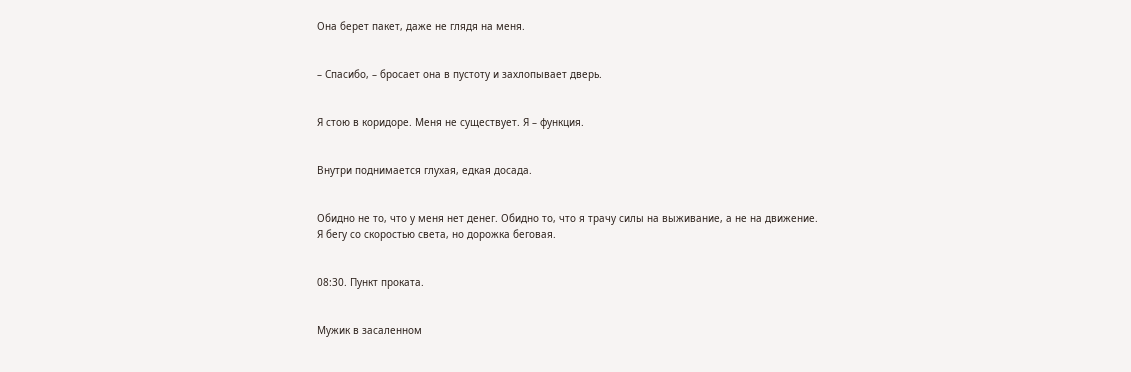Она берет пакет, даже не глядя на меня.


– Спасибо, – бросает она в пустоту и захлопывает дверь.


Я стою в коридоре. Меня не существует. Я – функция.


Внутри поднимается глухая, едкая досада.


Обидно не то, что у меня нет денег. Обидно то, что я трачу силы на выживание, а не на движение. Я бегу со скоростью света, но дорожка беговая.


08:30. Пункт проката.


Мужик в засаленном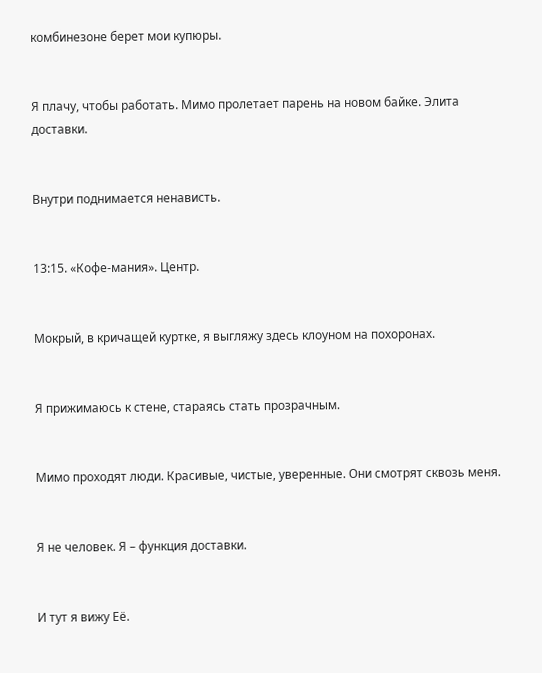комбинезоне берет мои купюры.


Я плачу, чтобы работать. Мимо пролетает парень на новом байке. Элита доставки.


Внутри поднимается ненависть.


13:15. «Кофе-мания». Центр.


Мокрый, в кричащей куртке, я выгляжу здесь клоуном на похоронах.


Я прижимаюсь к стене, стараясь стать прозрачным.


Мимо проходят люди. Красивые, чистые, уверенные. Они смотрят сквозь меня.


Я не человек. Я – функция доставки.


И тут я вижу Её.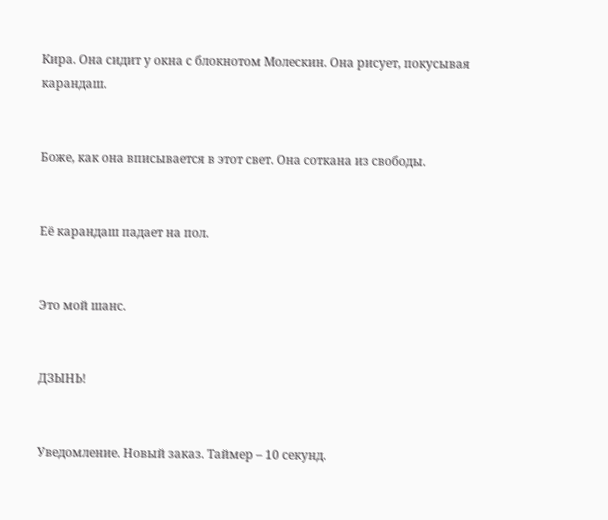Кира. Она сидит у окна с блокнотом Молескин. Она рисует, покусывая карандаш.


Боже, как она вписывается в этот свет. Она соткана из свободы.


Её карандаш падает на пол.


Это мой шанс.


ДЗЫНЬ!


Уведомление. Новый заказ. Таймер – 10 секунд.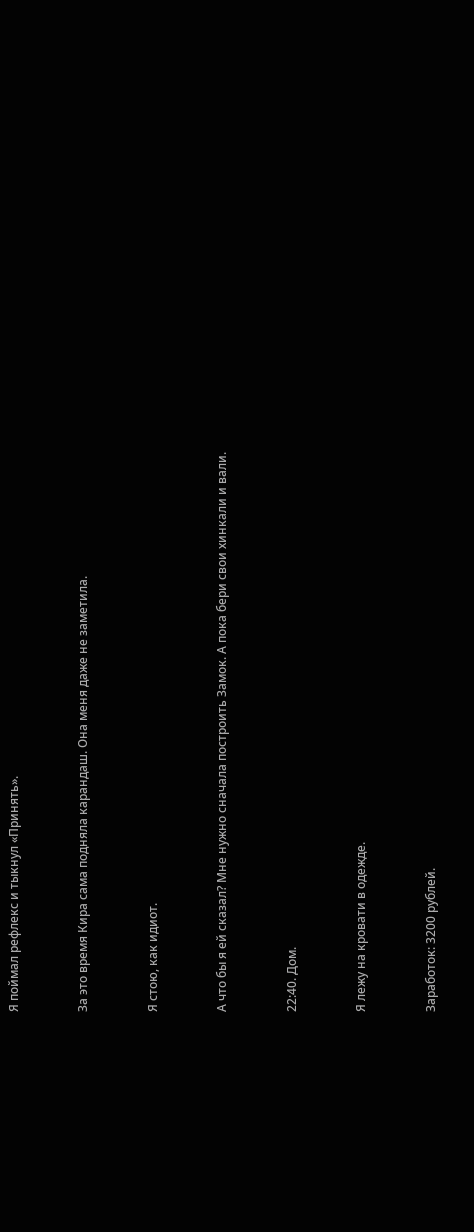Я поймал рефлекс и тыкнул «Принять».


За это время Кира сама подняла карандаш. Она меня даже не заметила.


Я стою, как идиот.


А что бы я ей сказал? Мне нужно сначала построить Замок. А пока бери свои хинкали и вали.


22:40. Дом.


Я лежу на кровати в одежде.


Заработок: 3200 рублей.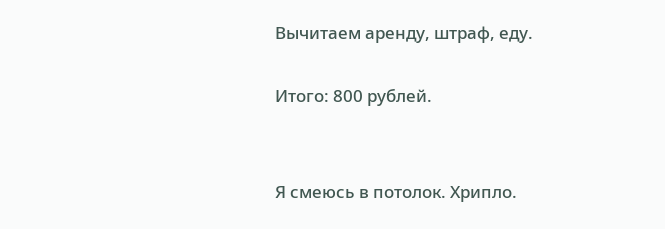Вычитаем аренду, штраф, еду.

Итого: 800 рублей.


Я смеюсь в потолок. Хрипло.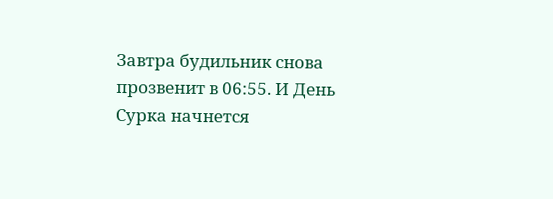Завтра будильник снова прозвенит в 06:55. И День Сурка начнется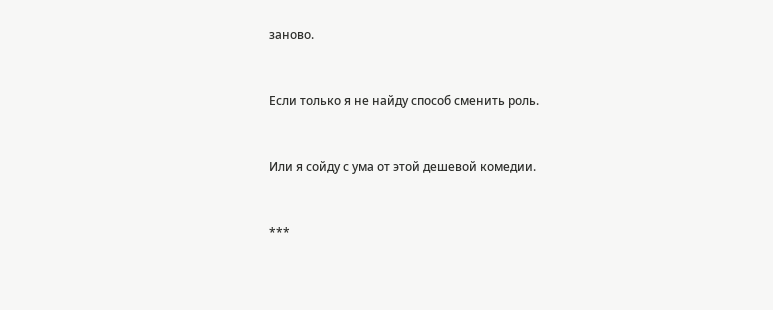заново.


Если только я не найду способ сменить роль.


Или я сойду с ума от этой дешевой комедии.


***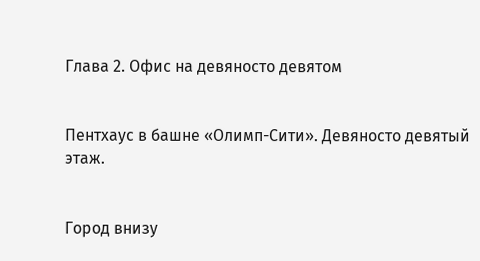Глава 2. Офис на девяносто девятом


Пентхаус в башне «Олимп-Сити». Девяносто девятый этаж.


Город внизу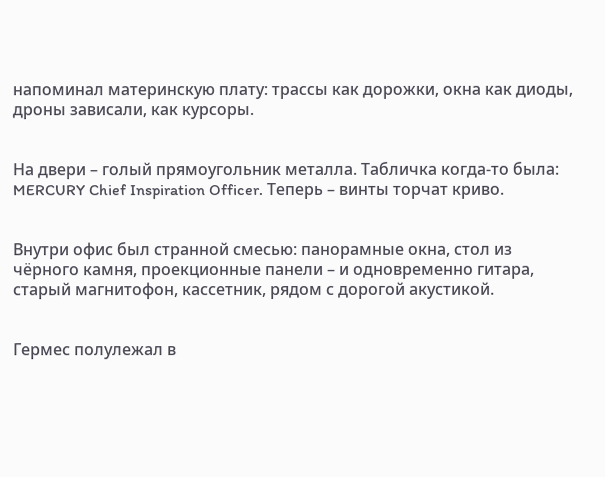напоминал материнскую плату: трассы как дорожки, окна как диоды, дроны зависали, как курсоры.


На двери – голый прямоугольник металла. Табличка когда-то была: MERCURY Chief Inspiration Officer. Теперь – винты торчат криво.


Внутри офис был странной смесью: панорамные окна, стол из чёрного камня, проекционные панели – и одновременно гитара, старый магнитофон, кассетник, рядом с дорогой акустикой.


Гермес полулежал в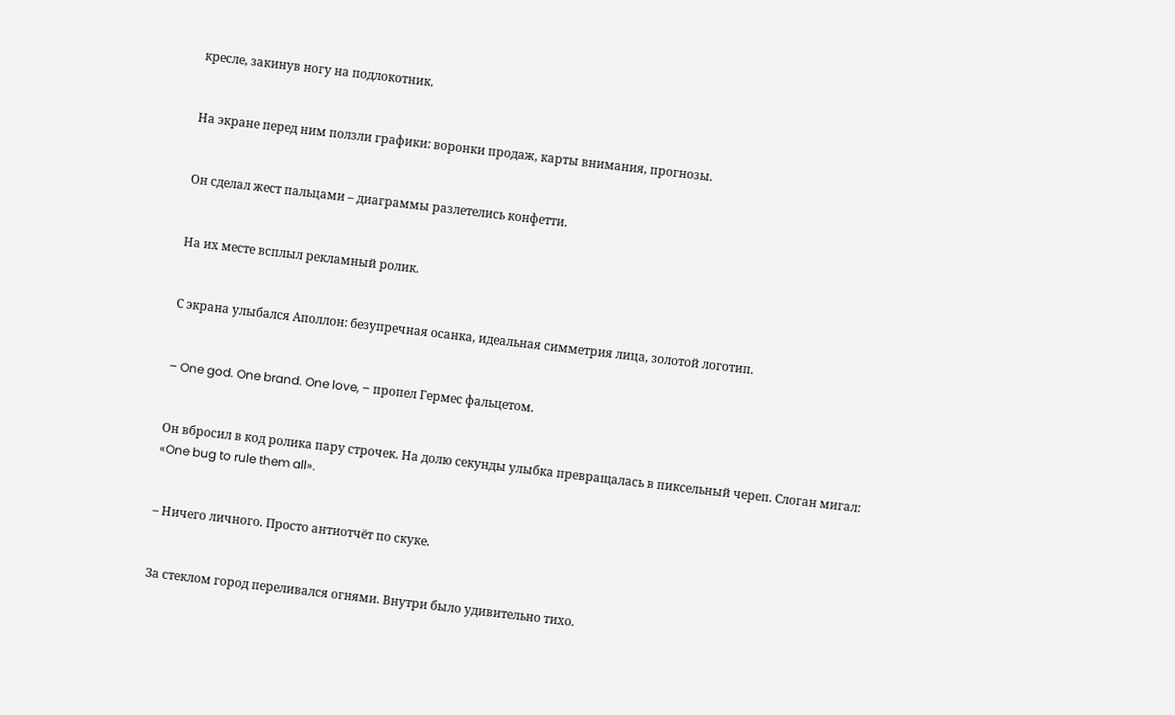кресле, закинув ногу на подлокотник.


На экране перед ним ползли графики: воронки продаж, карты внимания, прогнозы.


Он сделал жест пальцами – диаграммы разлетелись конфетти.


На их месте всплыл рекламный ролик.


С экрана улыбался Аполлон: безупречная осанка, идеальная симметрия лица, золотой логотип.


– One god. One brand. One love, – пропел Гермес фальцетом.


Он вбросил в код ролика пару строчек. На долю секунды улыбка превращалась в пиксельный череп. Слоган мигал: «One bug to rule them all».


– Ничего личного. Просто антиотчёт по скуке.


За стеклом город переливался огнями. Внутри было удивительно тихо.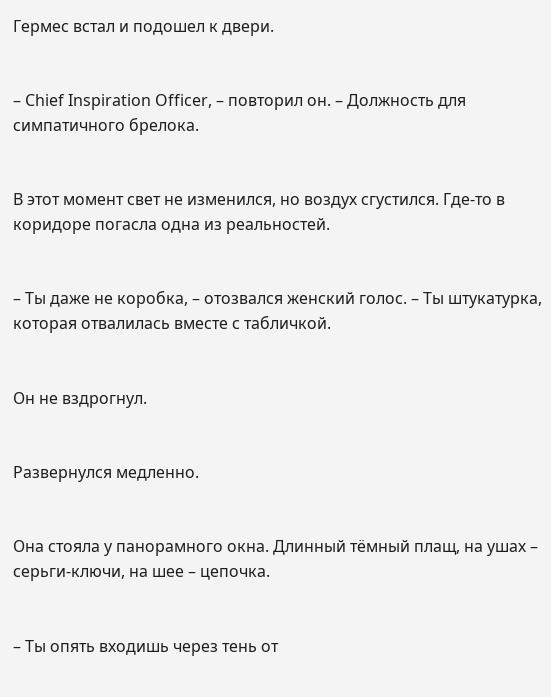Гермес встал и подошел к двери.


– Chief Inspiration Officer, – повторил он. – Должность для симпатичного брелока.


В этот момент свет не изменился, но воздух сгустился. Где-то в коридоре погасла одна из реальностей.


– Ты даже не коробка, – отозвался женский голос. – Ты штукатурка, которая отвалилась вместе с табличкой.


Он не вздрогнул.


Развернулся медленно.


Она стояла у панорамного окна. Длинный тёмный плащ, на ушах – серьги-ключи, на шее – цепочка.


– Ты опять входишь через тень от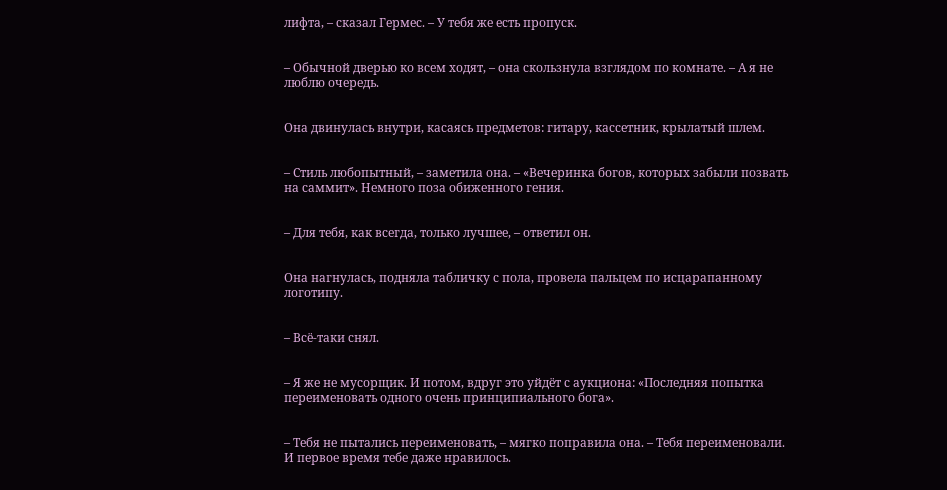лифта, – сказал Гермес. – У тебя же есть пропуск.


– Обычной дверью ко всем ходят, – она скользнула взглядом по комнате. – А я не люблю очередь.


Она двинулась внутри, касаясь предметов: гитару, кассетник, крылатый шлем.


– Стиль любопытный, – заметила она. – «Вечеринка богов, которых забыли позвать на саммит». Немного поза обиженного гения.


– Для тебя, как всегда, только лучшее, – ответил он.


Она нагнулась, подняла табличку с пола, провела пальцем по исцарапанному логотипу.


– Всё-таки снял.


– Я же не мусорщик. И потом, вдруг это уйдёт с аукциона: «Последняя попытка переименовать одного очень принципиального бога».


– Тебя не пытались переименовать, – мягко поправила она. – Тебя переименовали. И первое время тебе даже нравилось.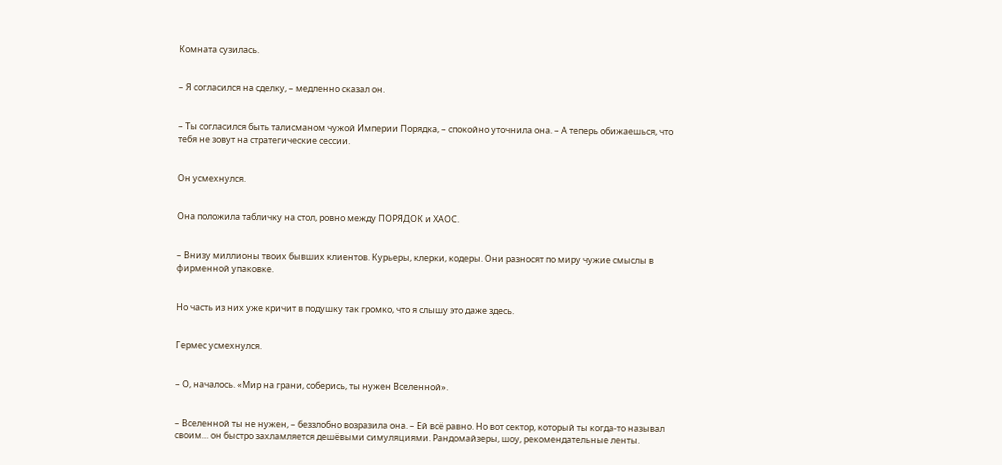Комната сузилась.


– Я согласился на сделку, – медленно сказал он.


– Ты согласился быть талисманом чужой Империи Порядка, – спокойно уточнила она. – А теперь обижаешься, что тебя не зовут на стратегические сессии.


Он усмехнулся.


Она положила табличку на стол, ровно между ПОРЯДОК и ХАОС.


– Внизу миллионы твоих бывших клиентов. Курьеры, клерки, кодеры. Они разносят по миру чужие смыслы в фирменной упаковке.


Но часть из них уже кричит в подушку так громко, что я слышу это даже здесь.


Гермес усмехнулся.


– О, началось. «Мир на грани, соберись, ты нужен Вселенной».


– Вселенной ты не нужен, – беззлобно возразила она. – Ей всё равно. Но вот сектор, который ты когда-то называл своим… он быстро захламляется дешёвыми симуляциями. Рандомайзеры, шоу, рекомендательные ленты.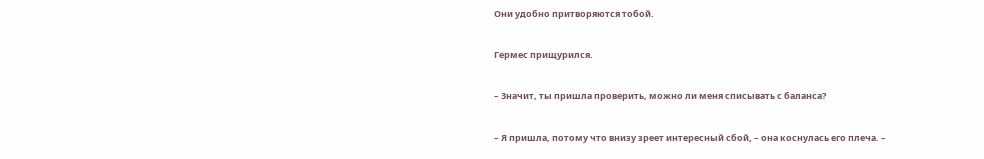Они удобно притворяются тобой.


Гермес прищурился.


– Значит, ты пришла проверить, можно ли меня списывать с баланса?


– Я пришла, потому что внизу зреет интересный сбой, – она коснулась его плеча. –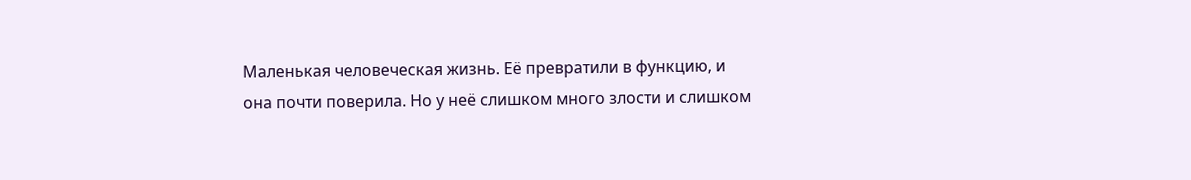Маленькая человеческая жизнь. Её превратили в функцию, и она почти поверила. Но у неё слишком много злости и слишком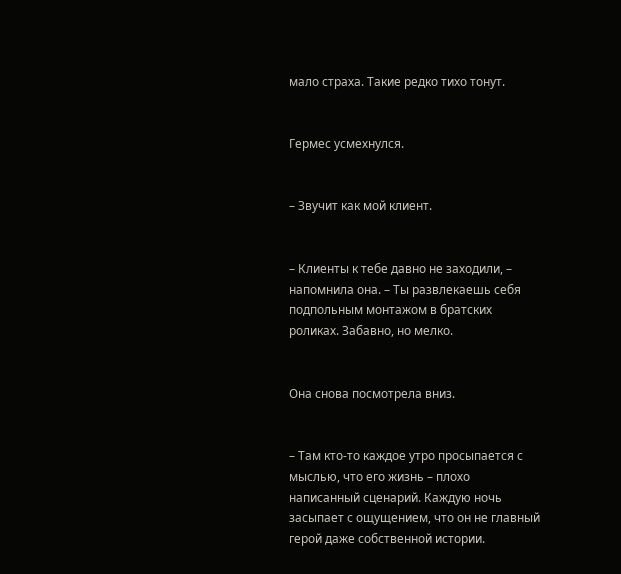мало страха. Такие редко тихо тонут.


Гермес усмехнулся.


– Звучит как мой клиент.


– Клиенты к тебе давно не заходили, – напомнила она. – Ты развлекаешь себя подпольным монтажом в братских роликах. Забавно, но мелко.


Она снова посмотрела вниз.


– Там кто-то каждое утро просыпается с мыслью, что его жизнь – плохо написанный сценарий. Каждую ночь засыпает с ощущением, что он не главный герой даже собственной истории.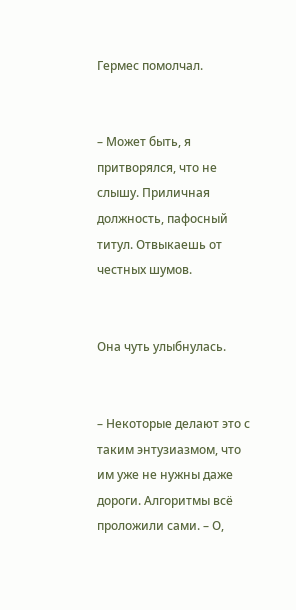Гермес помолчал.


– Может быть, я притворялся, что не слышу. Приличная должность, пафосный титул. Отвыкаешь от честных шумов.


Она чуть улыбнулась.


– Некоторые делают это с таким энтузиазмом, что им уже не нужны даже дороги. Алгоритмы всё проложили сами. – О,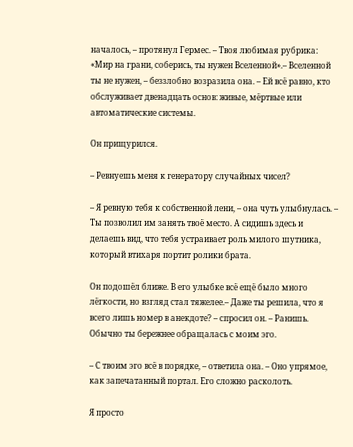началось, – протянул Гермес. – Твоя любимая рубрика: «Мир на грани, соберись, ты нужен Вселенной».– Вселенной ты не нужен, – беззлобно возразила она. – Ей всё равно, кто обслуживает двенадцать основ: живые, мёртвые или автоматические системы.

Он прищурился.

– Ревнуешь меня к генератору случайных чисел?

– Я ревную тебя к собственной лени, – она чуть улыбнулась. – Ты позволил им занять твоё место. А сидишь здесь и делаешь вид, что тебя устраивает роль милого шутника, который втихаря портит ролики брата.

Он подошёл ближе. В его улыбке всё ещё было много лёгкости, но взгляд стал тяжелее.– Даже ты решила, что я всего лишь номер в анекдоте? – спросил он. – Ранишь. Обычно ты бережнее обращалась с моим эго.

– С твоим эго всё в порядке, – ответила она. – Оно упрямое, как запечатанный портал. Его сложно расколоть.

Я просто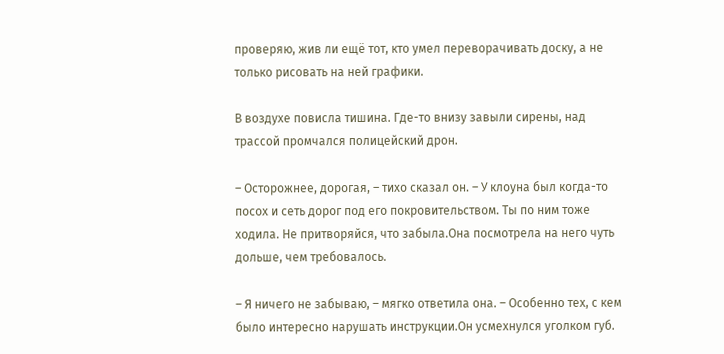проверяю, жив ли ещё тот, кто умел переворачивать доску, а не только рисовать на ней графики.

В воздухе повисла тишина. Где-то внизу завыли сирены, над трассой промчался полицейский дрон.

– Осторожнее, дорогая, – тихо сказал он. – У клоуна был когда-то посох и сеть дорог под его покровительством. Ты по ним тоже ходила. Не притворяйся, что забыла.Она посмотрела на него чуть дольше, чем требовалось.

– Я ничего не забываю, – мягко ответила она. – Особенно тех, с кем было интересно нарушать инструкции.Он усмехнулся уголком губ.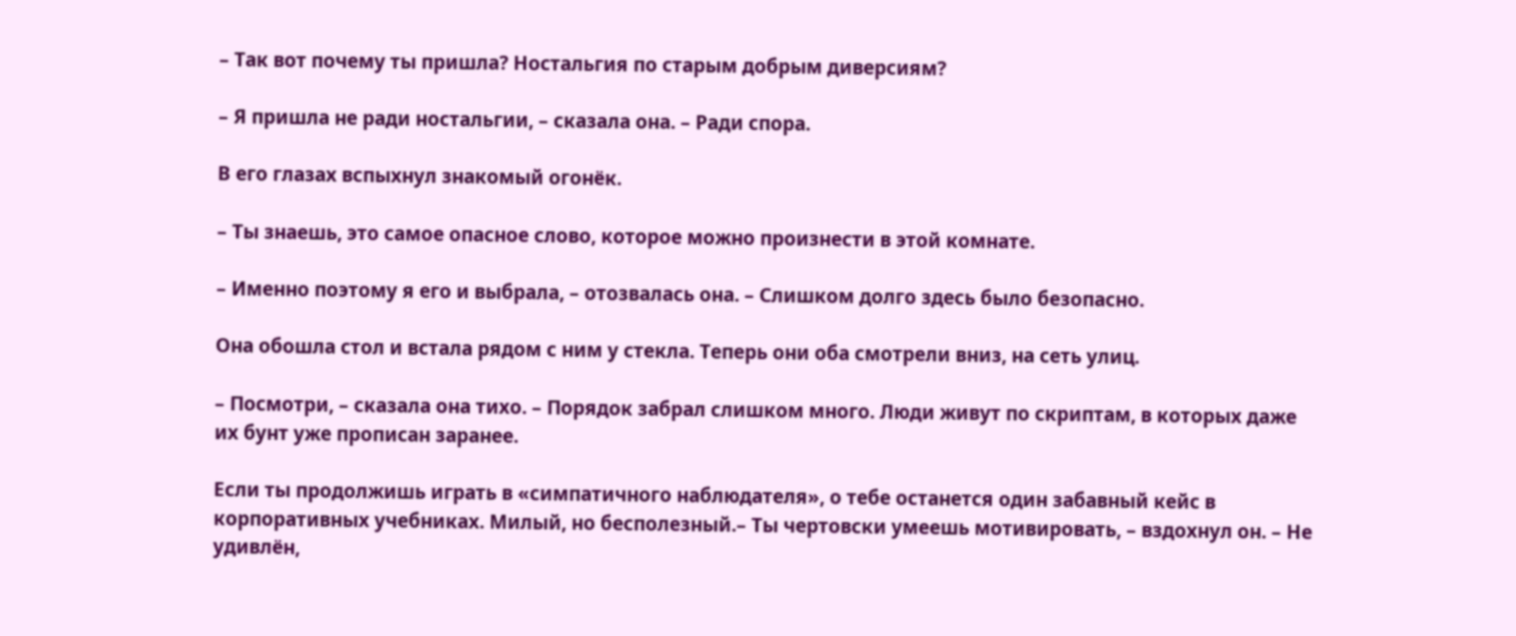– Так вот почему ты пришла? Ностальгия по старым добрым диверсиям?

– Я пришла не ради ностальгии, – сказала она. – Ради спора.

В его глазах вспыхнул знакомый огонёк.

– Ты знаешь, это самое опасное слово, которое можно произнести в этой комнате.

– Именно поэтому я его и выбрала, – отозвалась она. – Слишком долго здесь было безопасно.

Она обошла стол и встала рядом с ним у стекла. Теперь они оба смотрели вниз, на сеть улиц.

– Посмотри, – сказала она тихо. – Порядок забрал слишком много. Люди живут по скриптам, в которых даже их бунт уже прописан заранее.

Если ты продолжишь играть в «симпатичного наблюдателя», о тебе останется один забавный кейс в корпоративных учебниках. Милый, но бесполезный.– Ты чертовски умеешь мотивировать, – вздохнул он. – Не удивлён,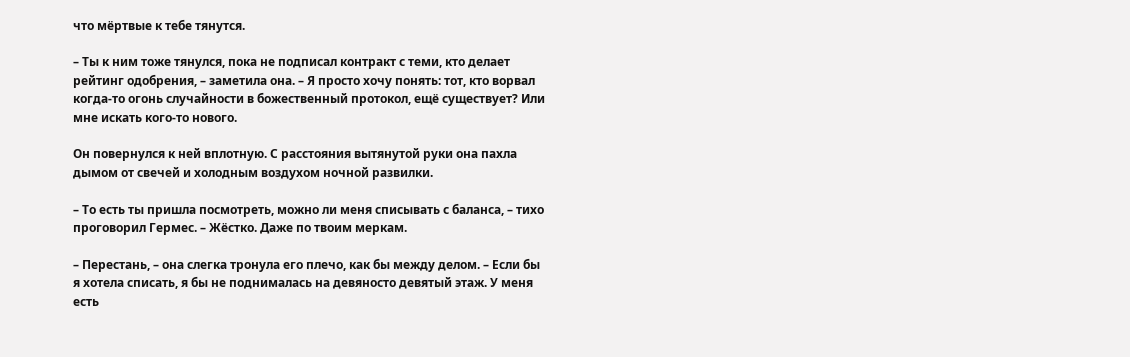что мёртвые к тебе тянутся.

– Ты к ним тоже тянулся, пока не подписал контракт с теми, кто делает рейтинг одобрения, – заметила она. – Я просто хочу понять: тот, кто ворвал когда-то огонь случайности в божественный протокол, ещё существует? Или мне искать кого-то нового.

Он повернулся к ней вплотную. С расстояния вытянутой руки она пахла дымом от свечей и холодным воздухом ночной развилки.

– То есть ты пришла посмотреть, можно ли меня списывать с баланса, – тихо проговорил Гермес. – Жёстко. Даже по твоим меркам.

– Перестань, – она слегка тронула его плечо, как бы между делом. – Если бы я хотела списать, я бы не поднималась на девяносто девятый этаж. У меня есть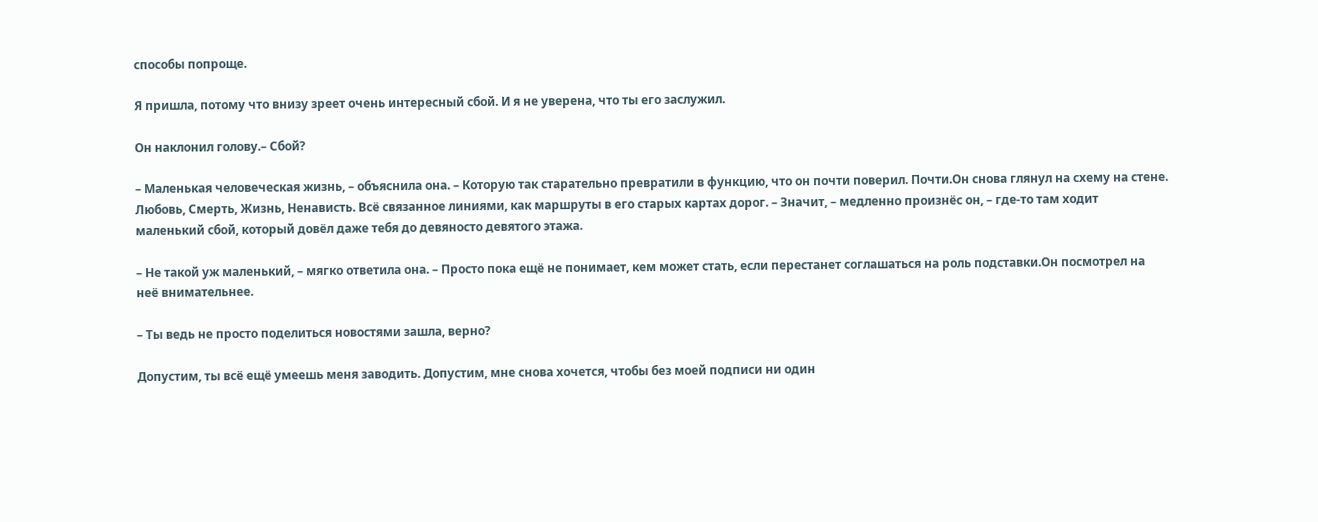способы попроще.

Я пришла, потому что внизу зреет очень интересный сбой. И я не уверена, что ты его заслужил.

Он наклонил голову.– Сбой?

– Маленькая человеческая жизнь, – объяснила она. – Которую так старательно превратили в функцию, что он почти поверил. Почти.Он снова глянул на схему на стене. Любовь, Смерть, Жизнь, Ненависть. Всё связанное линиями, как маршруты в его старых картах дорог. – Значит, – медленно произнёс он, – где-то там ходит маленький сбой, который довёл даже тебя до девяносто девятого этажа.

– Не такой уж маленький, – мягко ответила она. – Просто пока ещё не понимает, кем может стать, если перестанет соглашаться на роль подставки.Он посмотрел на неё внимательнее.

– Ты ведь не просто поделиться новостями зашла, верно?

Допустим, ты всё ещё умеешь меня заводить. Допустим, мне снова хочется, чтобы без моей подписи ни один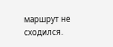маршрут не сходился.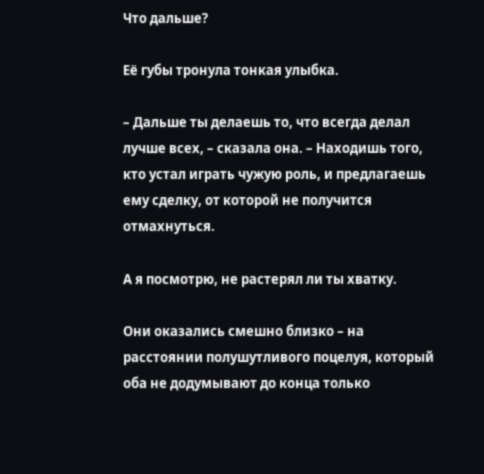Что дальше?

Её губы тронула тонкая улыбка.

– Дальше ты делаешь то, что всегда делал лучше всех, – сказала она. – Находишь того, кто устал играть чужую роль, и предлагаешь ему сделку, от которой не получится отмахнуться.

А я посмотрю, не растерял ли ты хватку.

Они оказались смешно близко – на расстоянии полушутливого поцелуя, который оба не додумывают до конца только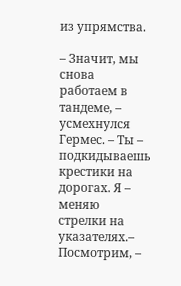из упрямства.

– Значит, мы снова работаем в тандеме, – усмехнулся Гермес. – Ты – подкидываешь крестики на дорогах. Я – меняю стрелки на указателях.– Посмотрим, –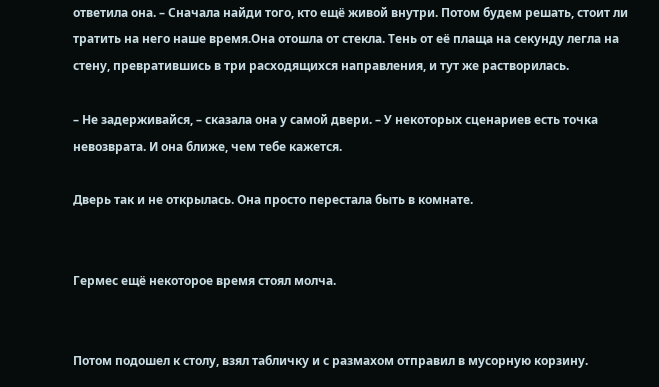ответила она. – Сначала найди того, кто ещё живой внутри. Потом будем решать, стоит ли тратить на него наше время.Она отошла от стекла. Тень от её плаща на секунду легла на стену, превратившись в три расходящихся направления, и тут же растворилась.

– Не задерживайся, – сказала она у самой двери. – У некоторых сценариев есть точка невозврата. И она ближе, чем тебе кажется.

Дверь так и не открылась. Она просто перестала быть в комнате.


Гермес ещё некоторое время стоял молча.


Потом подошел к столу, взял табличку и с размахом отправил в мусорную корзину.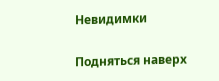Невидимки

Подняться наверх